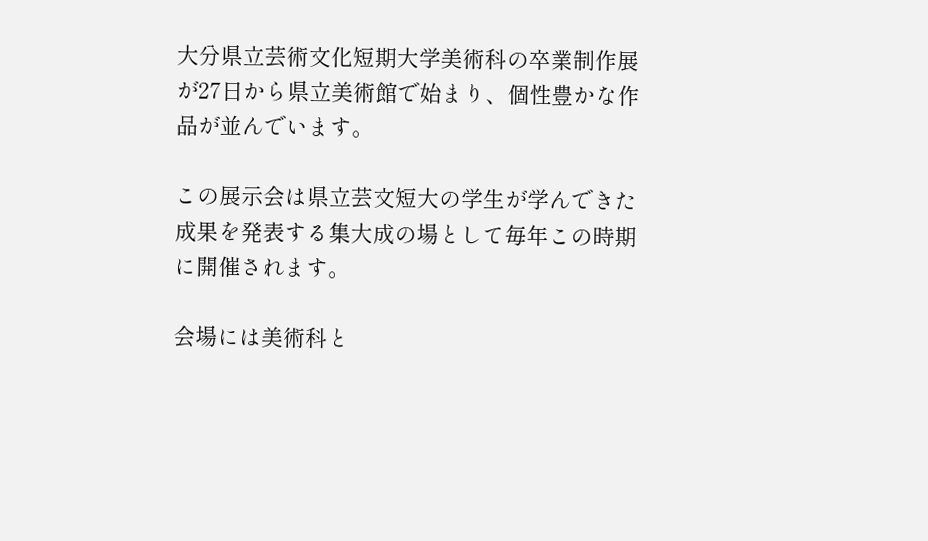大分県立芸術文化短期大学美術科の卒業制作展が27日から県立美術館で始まり、個性豊かな作品が並んでいます。

この展示会は県立芸文短大の学生が学んできた成果を発表する集大成の場として毎年この時期に開催されます。

会場には美術科と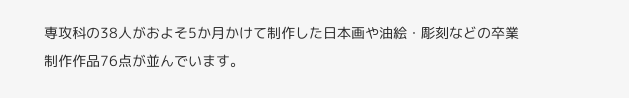専攻科の38人がおよそ5か月かけて制作した日本画や油絵・彫刻などの卒業制作作品76点が並んでいます。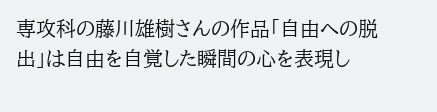専攻科の藤川雄樹さんの作品「自由への脱出」は自由を自覚した瞬間の心を表現し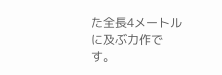た全長4メートルに及ぶ力作です。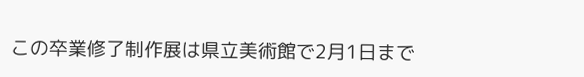この卒業修了制作展は県立美術館で2月1日まで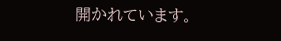開かれています。